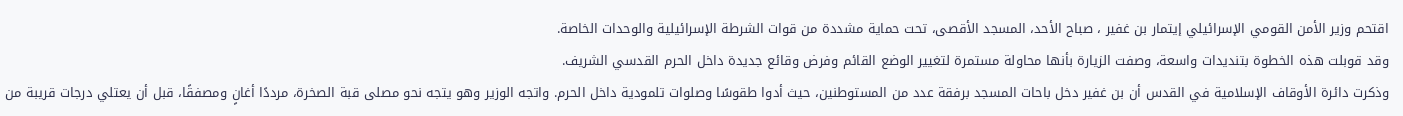اقتحم وزير الأمن القومي الإسرائيلي إيتمار بن غفير ، صباح الأحد، المسجد الأقصى، تحت حماية مشددة من قوات الشرطة الإسرائيلية والوحدات الخاصة.
وقد قوبلت هذه الخطوة بتنديدات واسعة، وصفت الزيارة بأنها محاولة مستمرة لتغيير الوضع القائم وفرض وقائع جديدة داخل الحرم القدسي الشريف.
وذكرت دائرة الأوقاف الإسلامية في القدس أن بن غفير دخل باحات المسجد برفقة عدد من المستوطنين، حيث أدوا طقوسًا وصلوات تلمودية داخل الحرم. واتجه الوزير وهو يتجه نحو مصلى قبة الصخرة، مرددًا أغانٍ ومصفقًا، قبل أن يعتلي درجات قريبة من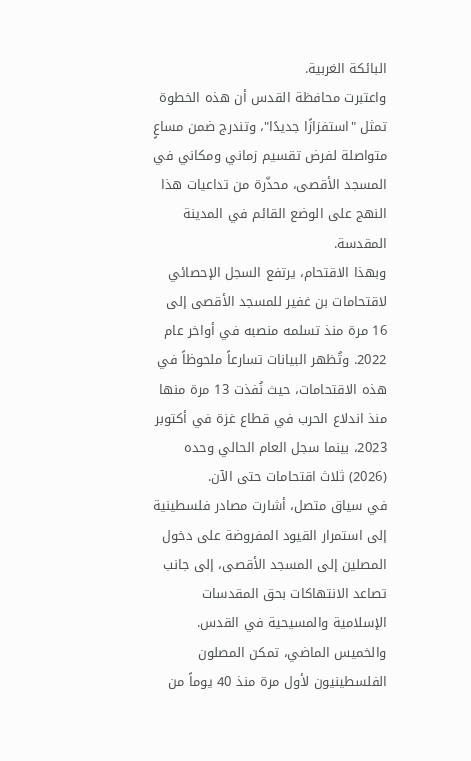البائكة الغربية.
واعتبرت محافظة القدس أن هذه الخطوة تمثل "استفزازًا جديدًا"، وتندرج ضمن مساعٍ متواصلة لفرض تقسيم زماني ومكاني في المسجد الأقصى، محذّرة من تداعيات هذا النهج على الوضع القائم في المدينة المقدسة.
وبهذا الاقتحام، يرتفع السجل الإحصائي لاقتحامات بن غفير للمسجد الأقصى إلى 16 مرة منذ تسلمه منصبه في أواخر عام 2022. وتُظهر البيانات تسارعاً ملحوظاً في هذه الاقتحامات، حيث نُفذت 13 مرة منها منذ اندلاع الحرب في قطاع غزة في أكتوبر 2023، بينما سجل العام الحالي وحده (2026) ثلاث اقتحامات حتى الآن.
في سياق متصل، أشارت مصادر فلسطينية إلى استمرار القيود المفروضة على دخول المصلين إلى المسجد الأقصى، إلى جانب تصاعد الانتهاكات بحق المقدسات الإسلامية والمسيحية في القدس.
والخميس الماضي، تمكن المصلون الفلسطينيون لأول مرة منذ 40 يوماً من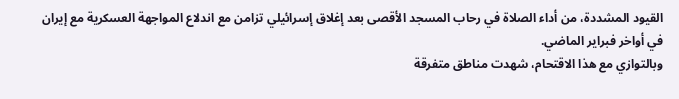القيود المشددة، من أداء الصلاة في رحاب المسجد الأقصى بعد إغلاق إسرائيلي تزامن مع اندلاع المواجهة العسكرية مع إيران في أواخر فبراير الماضي.
وبالتوازي مع هذا الاقتحام، شهدت مناطق متفرقة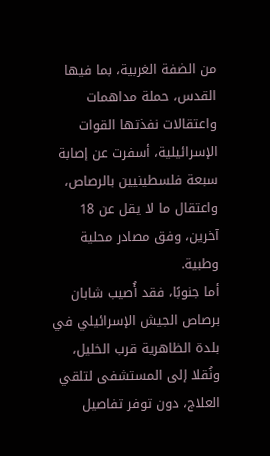من الضفة الغربية، بما فيها القدس، حملة مداهمات واعتقالات نفذتها القوات الإسرائيلية، أسفرت عن إصابة سبعة فلسطينيين بالرصاص، واعتقال ما لا يقل عن 18 آخرين، وفق مصادر محلية وطبية.
أما جنوبًا، فقد أُصيب شابان برصاص الجيش الإسرائيلي في بلدة الظاهرية قرب الخليل، ونُقلا إلى المستشفى لتلقي العلاج، دون توفر تفاصيل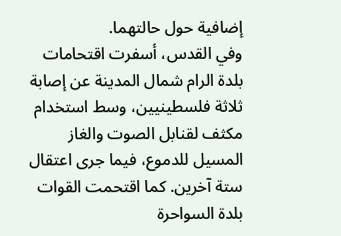إضافية حول حالتهما.
وفي القدس، أسفرت اقتحامات بلدة الرام شمال المدينة عن إصابة ثلاثة فلسطينيين، وسط استخدام مكثف لقنابل الصوت والغاز المسيل للدموع، فيما جرى اعتقال ستة آخرين. كما اقتحمت القوات بلدة السواحرة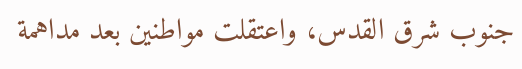جنوب شرق القدس، واعتقلت مواطنين بعد مداهمة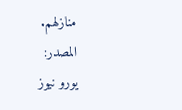منازلهم.
المصدر:
يورو نيوز